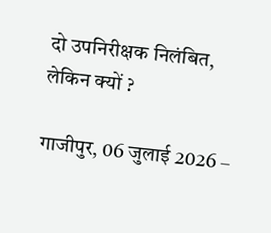दो उपनिरीक्षक निलंबित, लेकिन क्यों ?

गाजीपुर, 06 जुलाई 2026 –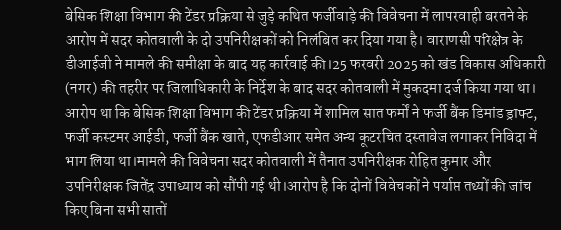बेसिक शिक्षा विभाग की टेंडर प्रक्रिया से जुड़े कथित फर्जीवाड़े की विवेचना में लापरवाही बरतने के आरोप में सदर कोतवाली के दो उपनिरीक्षकों को निलंबित कर दिया गया है। वाराणसी परिक्षेत्र के डीआईजी ने मामले की समीक्षा के बाद यह कार्रवाई की।25 फरवरी 2025 को खंड विकास अधिकारी (नगर) की तहरीर पर जिलाधिकारी के निर्देश के बाद सदर कोतवाली में मुकदमा दर्ज किया गया था। आरोप था कि बेसिक शिक्षा विभाग की टेंडर प्रक्रिया में शामिल सात फर्मों ने फर्जी बैंक डिमांड ड्राफ्ट, फर्जी कस्टमर आईडी, फर्जी बैंक खाते, एफडीआर समेत अन्य कूटरचित दस्तावेज लगाकर निविदा में भाग लिया था।मामले की विवेचना सदर कोतवाली में तैनात उपनिरीक्षक रोहित कुमार और उपनिरीक्षक जितेंद्र उपाध्याय को सौंपी गई थी।आरोप है कि दोनों विवेचकों ने पर्याप्त तथ्यों की जांच किए बिना सभी सातों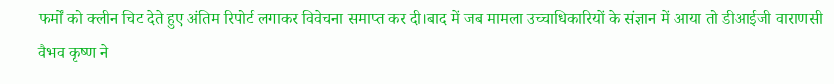फर्मों को क्लीन चिट देते हुए अंतिम रिपोर्ट लगाकर विवेचना समाप्त कर दी।बाद में जब मामला उच्चाधिकारियों के संज्ञान में आया तो डीआईजी वाराणसी वैभव कृष्ण ने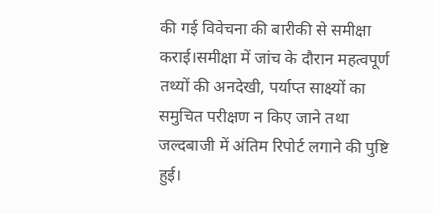की गई विवेचना की बारीकी से समीक्षा कराई।समीक्षा में जांच के दौरान महत्वपूर्ण तथ्यों की अनदेखी, पर्याप्त साक्ष्यों का समुचित परीक्षण न किए जाने तथा जल्दबाजी में अंतिम रिपोर्ट लगाने की पुष्टि हुई।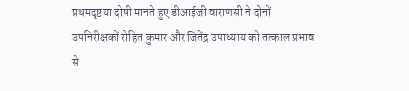प्रथमदृष्टया दोषी मानते हुए डीआईजी वाराणसी ने दोनों उपनिरीक्षकों रोहित कुमार और जितेंद्र उपाध्याय को तत्काल प्रभाव से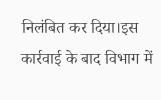निलंबित कर दिया।इस कार्रवाई के बाद विभाग में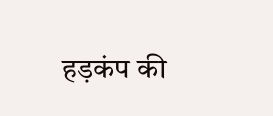हड़कंप की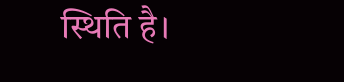स्थिति है।